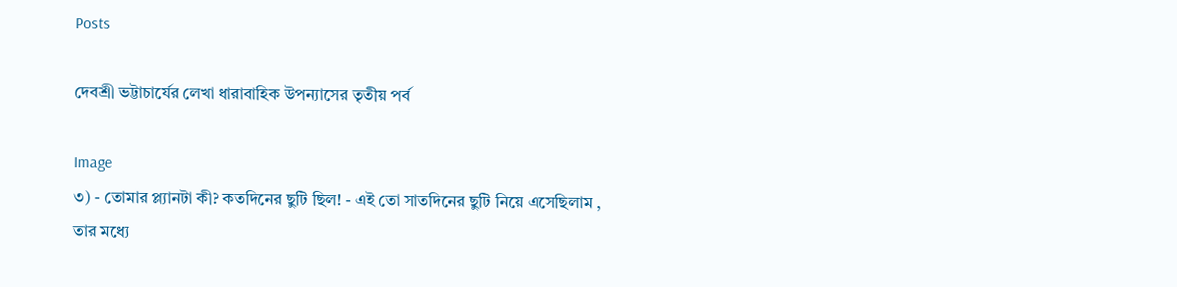Posts

দেবশ্রী ভট্টাচার্যের লেখা ধারাবাহিক উপন্যাসের তৃতীয় পর্ব

Image
৩) - তোমার প্ল্যানটা কী? কতদিনের ছুটি ছিল! - এই তো সাতদিনের ছুটি নিয়ে এসেছিলাম , তার মধ্যে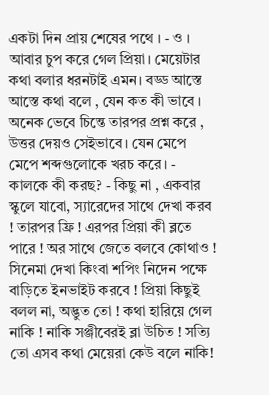একটা দিন প্রায় শেষের পথে । - ও । আবার চুপ করে গেল প্রিয়া। মেয়েটার কথা বলার ধরনটাই এমন। বড্ড আস্তে আস্তে কথা বলে , যেন কত কী ভাবে । অনেক ভেবে চিন্তে তারপর প্রশ্ন করে , উত্তর দেয়ও সেইভাবে। যেন মেপে মেপে শব্দগুলোকে খরচ করে। - কালকে কী করছ? - কিছু না , একবার স্কুলে যাবো, স্যারেদের সাথে দেখা করব ! তারপর ফ্রি ! এরপর প্রিয়া কী ব্লতে পারে ! অর সাথে জেতে বলবে কোথাও ! সিনেমা দেখা কিংবা শপিং নিদেন পক্ষে বাড়িতে ইনভাইট করবে ! প্রিয়া কিছুই বলল না, অদ্ভুত তো ! কথা হারিয়ে গেল নাকি ! নাকি সঞ্জীবেরই ব্লা উচিত ! সত্যি তো এসব কথা মেয়েরা কেউ বলে নাকি!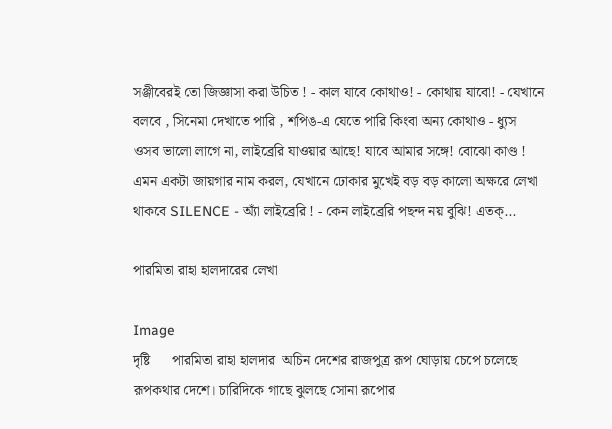সঞ্জীবেরই তো জিজ্ঞাসা করা উচিত ! - কাল যাবে কোথাও! - কোথায় যাবো! - যেখানে বলবে , সিনেমা দেখাতে পারি , শপিঙ-এ যেতে পারি কিংবা অন্য কোথাও - ধ্যুস ওসব ভালো লাগে না, লাইব্রেরি যাওয়ার আছে! যাবে আমার সঙ্গে! বোঝো কাণ্ড ! এমন একটা জায়গার নাম করল, যেখানে ঢোকার মুখেই বড় বড় কালো অক্ষরে লেখা থাকবে SILENCE - অ্যাঁ লাইব্রেরি ! - কেন লাইব্রেরি পছন্দ নয় বুঝি! এতক্...

পারমিতা রাহা হালদারের লেখা

Image
দৃষ্টি      পারমিতা রাহা হালদার  অচিন দেশের রাজপুত্র রূপ ঘোড়ায় চেপে চলেছে রূপকথার দেশে। চারিদিকে গাছে ঝুলছে সোনা রূপোর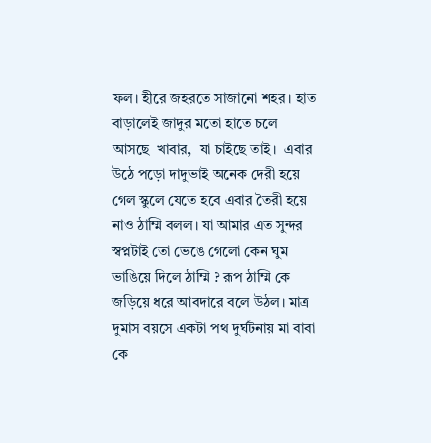ফল। হীরে জহরতে সাজানো শহর। হাত বাড়ালেই জাদুর মতো হাতে চলে আসছে  খাবার,  যা চাইছে তাই।  এবার উঠে পড়ো দাদুভাই অনেক দেরী হয়ে গেল স্কুলে যেতে হবে এবার তৈরী হয়ে  নাও ঠাম্মি বলল। যা আমার এত সুন্দর স্বপ্নটাই তো ভেঙে গেলো কেন ঘুম ভাঙিয়ে দিলে ঠাম্মি ? রূপ ঠাম্মি কে জড়িয়ে ধরে আবদারে বলে উঠল। মাত্র দুমাস বয়সে একটা পথ দুর্ঘটনায় মা বাবা কে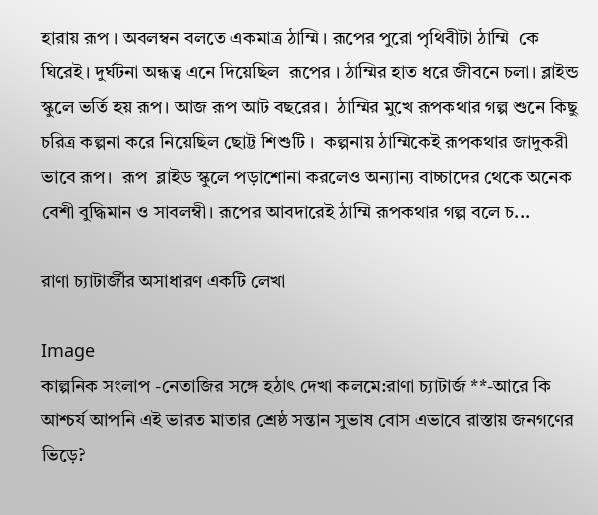হারায় রূপ । অবলম্বন বলতে একমাত্র ঠাম্মি । রূপের পুরো পৃথিবীটা ঠাম্মি  কে ঘিরেই। দুর্ঘটনা অন্ধত্ব এনে দিয়েছিল  রূপের । ঠাম্মির হাত ধরে জীবনে চলা। ব্লাইন্ড স্কুলে ভর্তি হয় রূপ। আজ রূপ আট বছরের।  ঠাম্মির মুখে রূপকথার গল্প শুনে কিছু চরিত্র কল্পনা করে নিয়েছিল ছোট্ট শিশুটি ।  কল্পনায় ঠাম্মিকেই রূপকথার জাদুকরী ভাবে রূপ।  রূপ  ব্লাইড স্কুলে পড়াশোনা করলেও অন্যান্য বাচ্চাদের থেকে অনেক বেশী বুদ্ধিমান ও সাবলম্বী। রূপের আবদারেই ঠাম্মি রূপকথার গল্প বলে চ...

রাণা চ্যাটার্জীর অসাধারণ একটি লেখা

Image
কাল্পনিক সংলাপ -নেতাজির সঙ্গে হঠাৎ দেখা কলমে:রাণা চ্যাটার্জ **-আরে কি আশ্চর্য আপনি এই ভারত মাতার শ্রেষ্ঠ সন্তান সুভাষ বোস এভাবে রাস্তায় জনগণের ভিড়ে?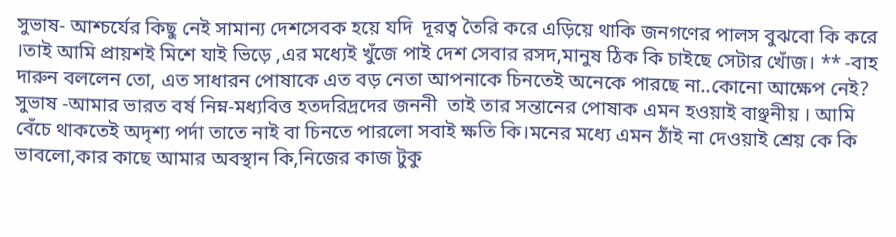সুভাষ- আশ্চর্যের কিছু নেই সামান্য দেশসেবক হয়ে যদি  দূরত্ব তৈরি করে এড়িয়ে থাকি জনগণের পালস বুঝবো কি করে ।তাই আমি প্রায়শই মিশে যাই ভিড়ে ,এর মধ্যেই খুঁজে পাই দেশ সেবার রসদ,মানুষ ঠিক কি চাইছে সেটার খোঁজ। ** -বাহ দারুন বললেন তো, এত সাধারন পোষাকে এত বড় নেতা আপনাকে চিনতেই অনেকে পারছে না..কোনো আক্ষেপ নেই? সুভাষ -আমার ভারত বর্ষ নিম্ন-মধ্যবিত্ত হতদরিদ্রদের জননী  তাই তার সন্তানের পোষাক এমন হওয়াই বাঞ্ছনীয় । আমি বেঁচে থাকতেই অদৃশ্য পর্দা তাতে নাই বা চিনতে পারলো সবাই ক্ষতি কি।মনের মধ্যে এমন ঠাঁই না দেওয়াই শ্রেয় কে কি ভাবলো,কার কাছে আমার অবস্থান কি,নিজের কাজ টুকু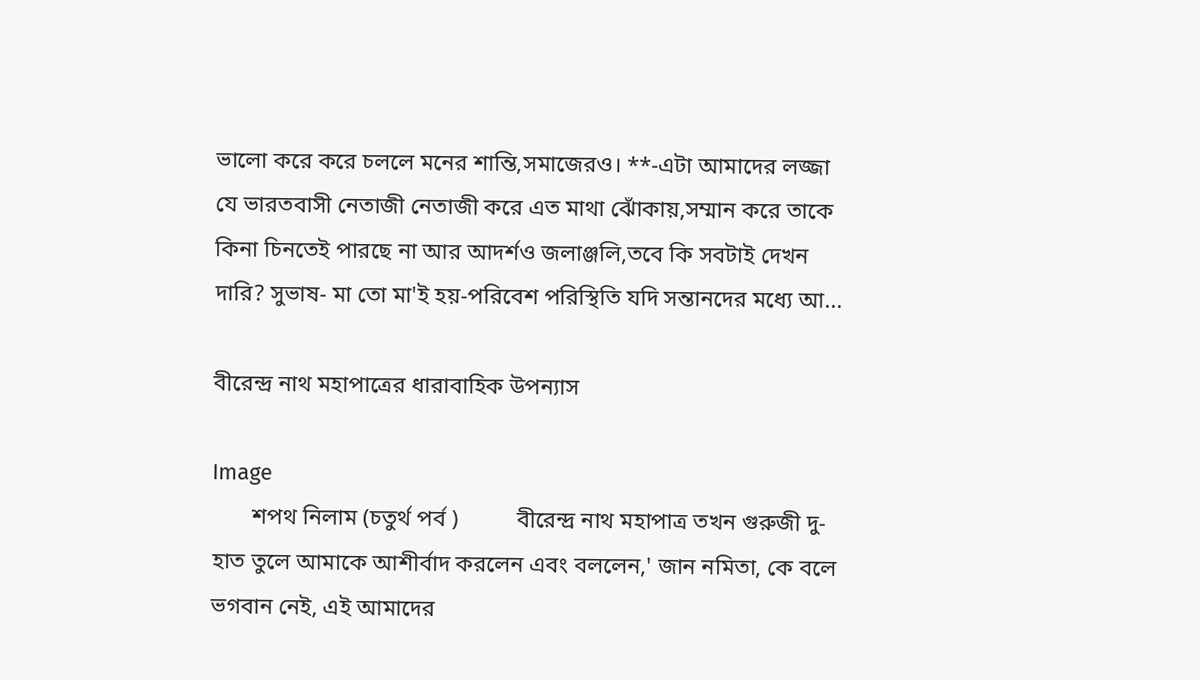ভালো করে করে চললে মনের শান্তি,সমাজেরও। **-এটা আমাদের লজ্জা  যে ভারতবাসী নেতাজী নেতাজী করে এত মাথা ঝোঁকায়,সম্মান করে তাকে কিনা চিনতেই পারছে না আর আদর্শও জলাঞ্জলি,তবে কি সবটাই দেখন দারি? সুভাষ- মা তো মা'ই হয়-পরিবেশ পরিস্থিতি যদি সন্তানদের মধ্যে আ...

বীরেন্দ্র নাথ মহাপাত্রের ধারাবাহিক উপন্যাস

Image
       শপথ নিলাম (চতুর্থ পর্ব )          বীরেন্দ্র নাথ মহাপাত্র তখন গুরুজী দু-হাত তুলে আমাকে আশীর্বাদ করলেন এবং বললেন,' জান নমিতা, কে বলে ভগবান নেই, এই আমাদের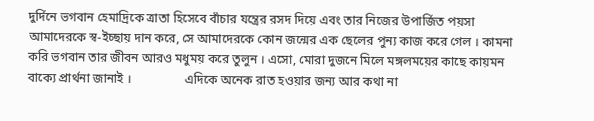দুর্দিনে ভগবান হেমাদ্রিকে ত্রাতা হিসেবে বাঁচার যন্ত্রের রসদ দিয়ে এবং তার নিজের উপার্জিত পয়সা আমাদেরকে স্ব-ইচ্ছায় দান করে, সে আমাদেরকে কোন জন্মের এক ছেলের পুন্য কাজ করে গেল । কামনা করি ভগবান তার জীবন আরও মধুময় করে তুলুন । এসো, মোরা দুজনে মিলে মঙ্গলময়ের কাছে কায়মন বাক্যে প্রার্থনা জানাই ।                 এদিকে অনেক রাত হওয়ার জন্য আর কথা না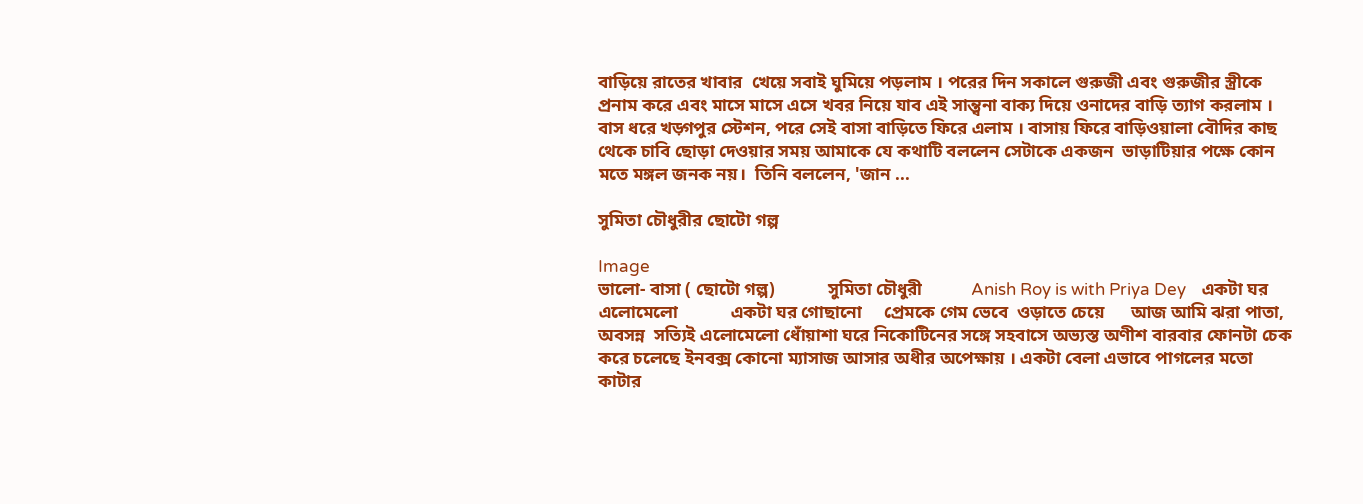বাড়িয়ে রাতের খাবার  খেয়ে সবাই ঘুমিয়ে পড়লাম । পরের দিন সকালে গুরুজী এবং গুরুজীর স্ত্রীকে প্রনাম করে এবং মাসে মাসে এসে খবর নিয়ে যাব এই সান্ত্বনা বাক্য দিয়ে ওনাদের বাড়ি ত্যাগ করলাম । বাস ধরে খড়্গপুর স্টেশন, পরে সেই বাসা বাড়িতে ফিরে এলাম । বাসায় ফিরে বাড়িওয়ালা বৌদির কাছ থেকে চাবি ছোড়া দেওয়ার সময় আমাকে যে কথাটি বললেন সেটাকে একজন  ভাড়াটিয়ার পক্ষে কোন মতে মঙ্গল জনক নয়।  তিনি বললেন, 'জান ...

সুমিতা চৌধুরীর ছোটো গল্প

Image
ভালো- বাসা ( ছোটো গল্প)            সুমিতা চৌধুরী           Anish Roy is with Priya Dey    একটা ঘর এলোমেলো            একটা ঘর গোছানো     প্রেমকে গেম ভেবে  ওড়াতে চেয়ে      আজ আমি ঝরা পাতা, অবসন্ন  সত্যিই এলোমেলো ধোঁয়াশা ঘরে নিকোটিনের সঙ্গে সহবাসে অভ্যস্ত অণীশ বারবার ফোনটা চেক করে চলেছে ইনবক্স কোনো ম্যাসাজ আসার অধীর অপেক্ষায় । একটা বেলা এভাবে পাগলের মতো কাটার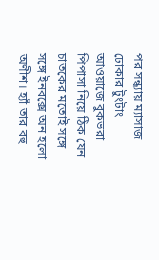পর সন্ধ্যায় ম্যাসাজ ঢোকার টুংটাং আওয়াজে বুকভরা পিপাসা নিয়ে ঠিক যেন চাতকের মতোই সঙ্গে সঙ্গে ইনবক্সে অন হলো অণীশ। হ্যাঁ তার বহু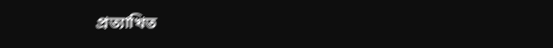প্রত্যাখিত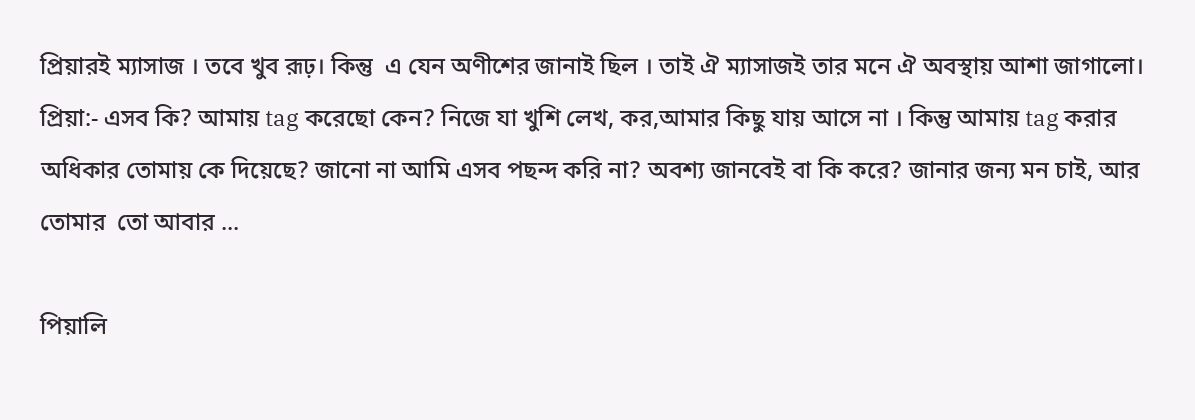প্রিয়ারই ম্যাসাজ । তবে খুব রূঢ়। কিন্তু  এ যেন অণীশের জানাই ছিল । তাই ঐ ম্যাসাজই তার মনে ঐ অবস্থায় আশা জাগালো। প্রিয়া:- এসব কি? আমায় tag করেছো কেন? নিজে যা খুশি লেখ, কর,আমার কিছু যায় আসে না । কিন্তু আমায় tag করার অধিকার তোমায় কে দিয়েছে? জানো না আমি এসব পছন্দ করি না? অবশ্য জানবেই বা কি করে? জানার জন্য মন চাই, আর তোমার  তো আবার ...

পিয়ালি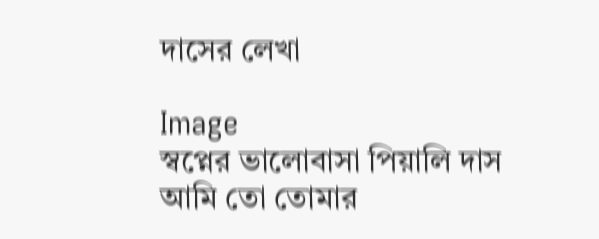দাসের লেখা

Image
স্বপ্নের ভালোবাসা পিয়ালি দাস  আমি তো তোমার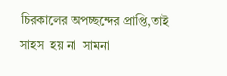চিরকালের অপচ্ছন্দের প্রাপ্তি,তাই সাহস  হয় না  সামনা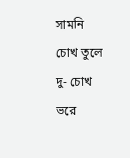সামনি  চোখ তুলে  দু- চোখ ভরে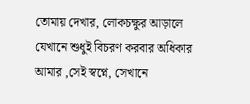তোমায় দেখার, লোকচক্ষুর আড়ালে যেখানে শুধুই বিচরণ করবার অধিকার আমার ,সেই স্বপ্নে, সেখানে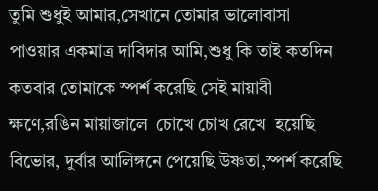তুমি শুধুই আমার,সেখানে তোমার ভালোবাসা পাওয়ার একমাত্র দাবিদার আমি,শুধু কি তাই কতদিন কতবার তোমাকে স্পর্শ করেছি সেই মায়াবী ক্ষণে,রঙিন মায়াজালে  চোখে চোখ রেখে  হয়েছি বিভোর, দুর্বার আলিঙ্গনে পেয়েছি উষ্ণতা,স্পর্শ করেছি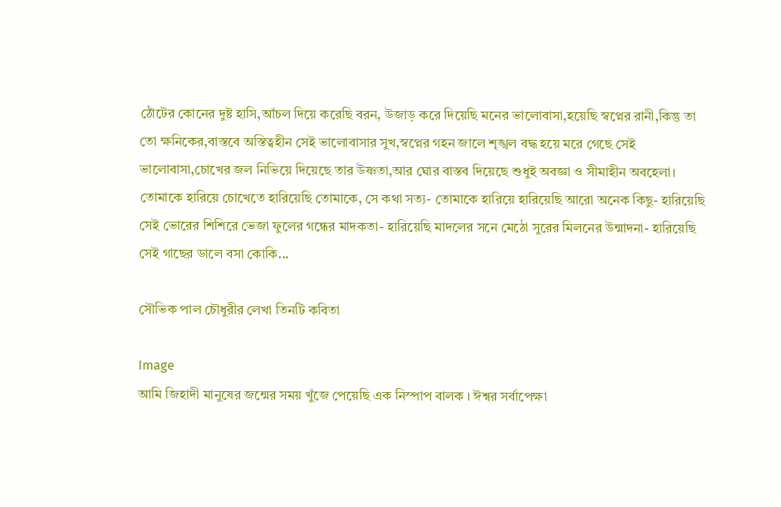ঠোঁটের কোনের দুষ্ট হাসি,আঁচল দিয়ে করেছি বরন, উজাড় করে দিয়েছি মনের ভালোবাসা,হয়েছি স্বপ্নের রানী,কিন্তু তা তো ক্ষনিকের,বাস্তবে অস্তিত্বহীন সেই ভালোবাসার সুখ,স্বপ্নের গহন জালে শৃঙ্খল বদ্ধ হয়ে মরে গেছে সেই ভালোবাসা,চোখের জল নিভিয়ে দিয়েছে তার উষ্ণতা,আর ঘোর বাস্তব দিয়েছে শুধুই অবজ্ঞা ও সীমাহীন অবহেলা। তোমাকে হারিয়ে চোখেতে হারিয়েছি তোমাকে, সে কথা সত্য- তোমাকে হারিয়ে হারিয়েছি আরো অনেক কিছু- হারিয়েছি সেই ভোরের শিশিরে ভেজা ফুলের গন্ধের মাদকতা- হারিয়েছি মাদলের সনে মেঠো সুরের মিলনের উন্মাদনা- হারিয়েছি সেই গাছের ডালে বসা কোকি...

সৌভিক পাল চৌধুরীর লেখা তিনটি কবিতা

Image
আমি জিহাদী মানুষের জন্মের সময় খুঁজে পেয়েছি এক নিস্পাপ বালক । ঈশ্বর সর্বাপেক্ষা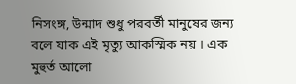নিসংঙ্গ, উন্মাদ শুধু পরবর্তী মানুষের জন্য বলে যাক এই মৃত্যু আকস্মিক নয় । এক মুহুর্ত আলো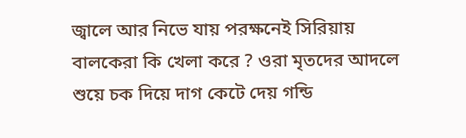জ্বালে আর নিভে যায় পরক্ষনেই সিরিয়ায় বালকেরা কি খেলা করে ? ওরা মৃতদের আদলে শুয়ে চক দিয়ে দাগ কেটে দেয় গন্ডি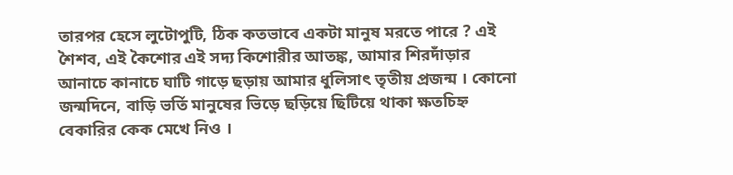তারপর হেসে লুটোপুটি, ঠিক কতভাবে একটা মানুষ মরতে পারে ? এই শৈশব, এই কৈশোর এই সদ্য কিশোরীর আতঙ্ক, আমার শিরদাঁড়ার আনাচে কানাচে ঘাটি গাড়ে ছড়ায় আমার ধুলিসাৎ তৃতীয় প্রজন্ম । কোনো জন্মদিনে, বাড়ি ভর্তি মানুষের ভিড়ে ছড়িয়ে ছিটিয়ে থাকা ক্ষতচিহ্ন বেকারির কেক মেখে নিও ।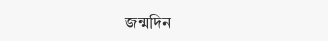জন্মদিন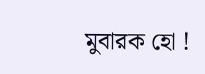মুবারক হো !